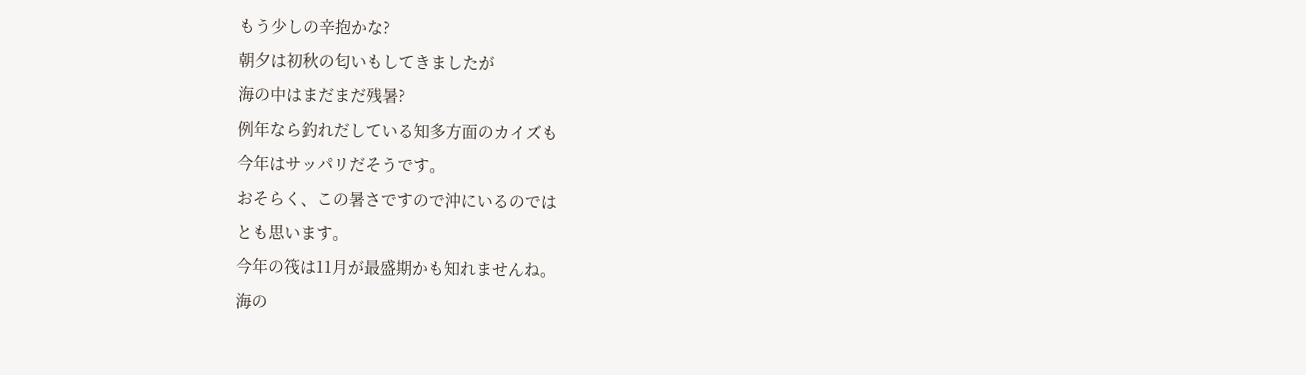もう少しの辛抱かな?
朝夕は初秋の匂いもしてきましたが
海の中はまだまだ残暑?
例年なら釣れだしている知多方面のカイズも
今年はサッパリだそうです。
おそらく、この暑さですので沖にいるのでは
とも思います。
今年の筏は11月が最盛期かも知れませんね。
海の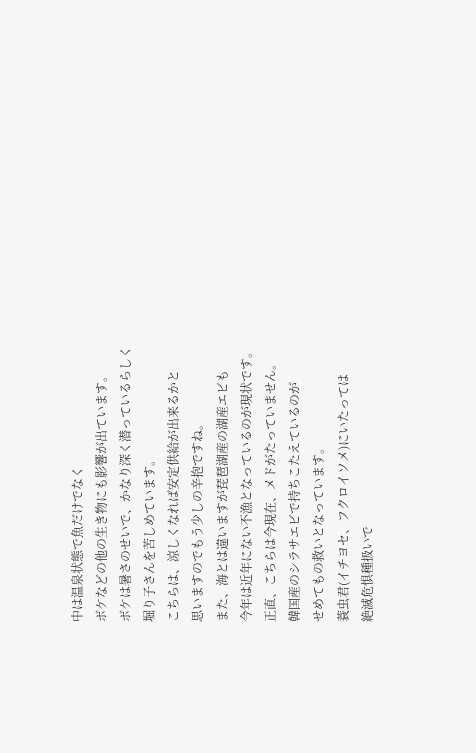中は温泉状態で魚だけでなく
ボケなどの他の生き物にも影響が出ています。
ボケは暑さのせいで、かなり深く潜っているらしく
堀り子さんを苦しめています。
こちらは、涼しくなれば安定供給が出来るかと
思いますのでもう少しの辛抱ですね。
また、海とは違いますが琵琶湖産の湖産エビも
今年は近年にない不漁となっているのが現状です。
正直、こちらは今現在、メドがたっていません。
韓国産のシラサエビで持ちこたえているのが
せめてもの救いとなっています。
蓑虫君(イチヨセ、フクロイソメ)にいたっては
絶滅危惧種扱いで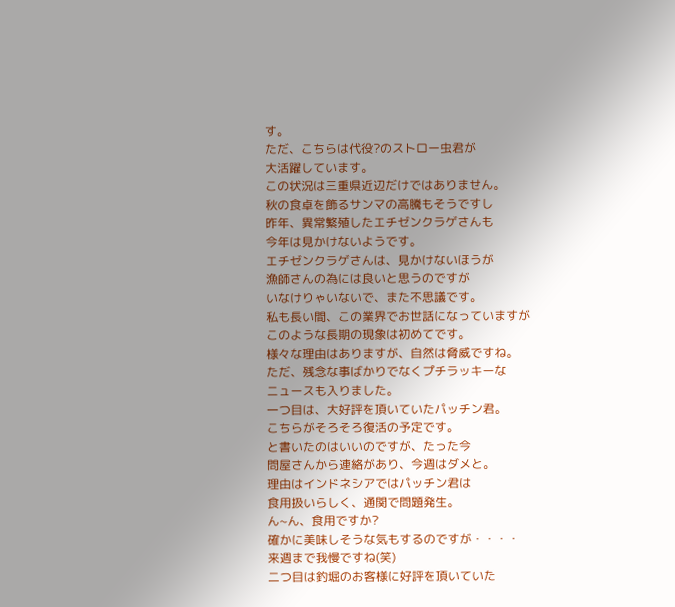す。
ただ、こちらは代役?のストロー虫君が
大活躍しています。
この状況は三重県近辺だけではありません。
秋の食卓を飾るサンマの高騰もそうですし
昨年、異常繁殖したエチゼンクラゲさんも
今年は見かけないようです。
エチゼンクラゲさんは、見かけないほうが
漁師さんの為には良いと思うのですが
いなけりゃいないで、また不思議です。
私も長い間、この業界でお世話になっていますが
このような長期の現象は初めてです。
様々な理由はありますが、自然は脅威ですね。
ただ、残念な事ばかりでなくプチラッキーな
ニュースも入りました。
一つ目は、大好評を頂いていたパッチン君。
こちらがそろそろ復活の予定です。
と書いたのはいいのですが、たった今
問屋さんから連絡があり、今週はダメと。
理由はインドネシアではパッチン君は
食用扱いらしく、通関で問題発生。
ん~ん、食用ですか?
確かに美味しそうな気もするのですが・・・・
来週まで我慢ですね(笑)
二つ目は釣堀のお客様に好評を頂いていた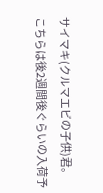サイマキ(クルマエビの子供)君。
こちらは後2週間後ぐらいの入荷予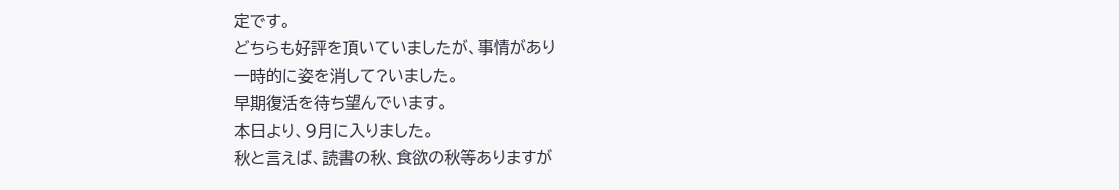定です。
どちらも好評を頂いていましたが、事情があり
一時的に姿を消して?いました。
早期復活を待ち望んでいます。
本日より、9月に入りました。
秋と言えば、読書の秋、食欲の秋等ありますが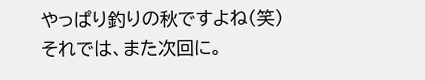やっぱり釣りの秋ですよね(笑)
それでは、また次回に。